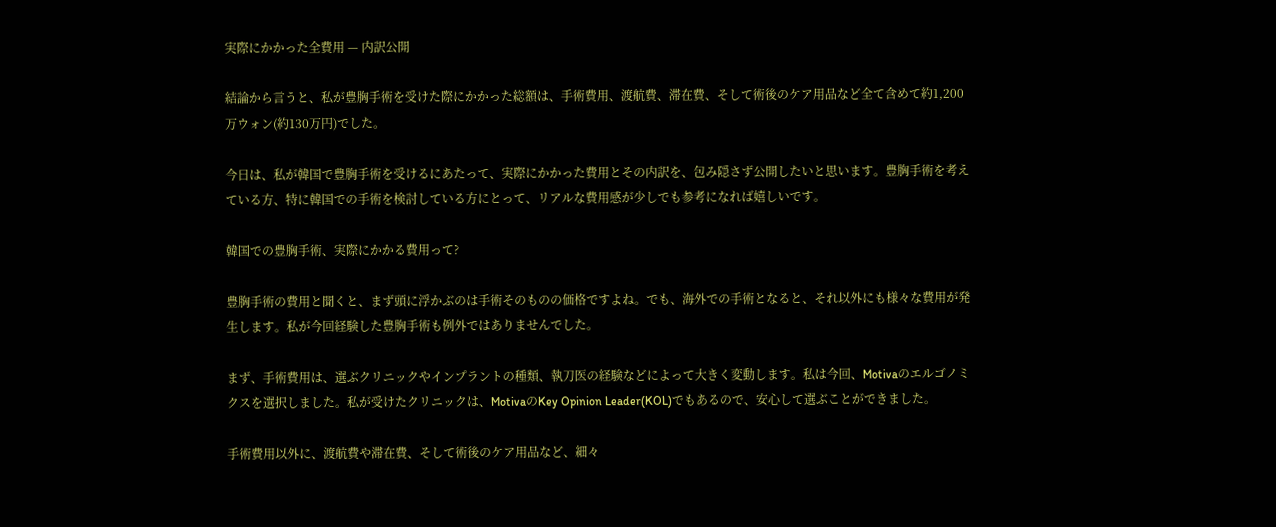実際にかかった全費用 — 内訳公開

結論から言うと、私が豊胸手術を受けた際にかかった総額は、手術費用、渡航費、滞在費、そして術後のケア用品など全て含めて約1,200万ウォン(約130万円)でした。

今日は、私が韓国で豊胸手術を受けるにあたって、実際にかかった費用とその内訳を、包み隠さず公開したいと思います。豊胸手術を考えている方、特に韓国での手術を検討している方にとって、リアルな費用感が少しでも参考になれば嬉しいです。

韓国での豊胸手術、実際にかかる費用って?

豊胸手術の費用と聞くと、まず頭に浮かぶのは手術そのものの価格ですよね。でも、海外での手術となると、それ以外にも様々な費用が発生します。私が今回経験した豊胸手術も例外ではありませんでした。

まず、手術費用は、選ぶクリニックやインプラントの種類、執刀医の経験などによって大きく変動します。私は今回、Motivaのエルゴノミクスを選択しました。私が受けたクリニックは、MotivaのKey Opinion Leader(KOL)でもあるので、安心して選ぶことができました。

手術費用以外に、渡航費や滞在費、そして術後のケア用品など、細々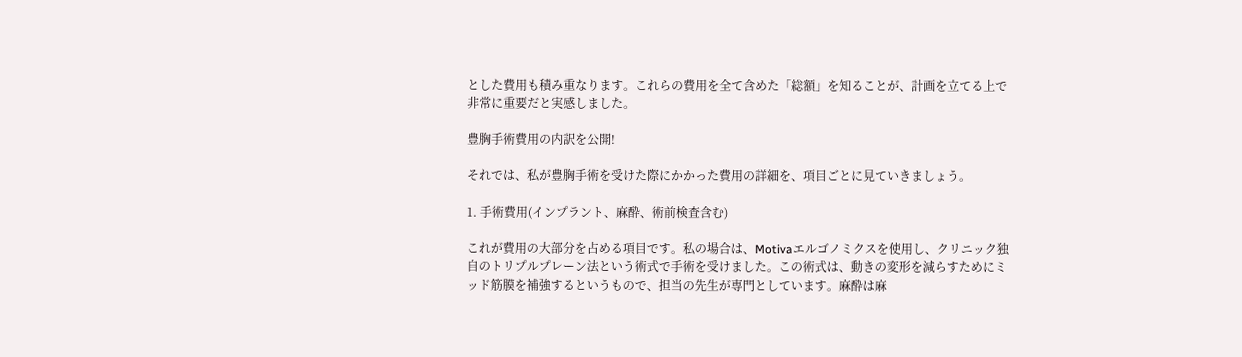とした費用も積み重なります。これらの費用を全て含めた「総額」を知ることが、計画を立てる上で非常に重要だと実感しました。

豊胸手術費用の内訳を公開!

それでは、私が豊胸手術を受けた際にかかった費用の詳細を、項目ごとに見ていきましょう。

1. 手術費用(インプラント、麻酔、術前検査含む)

これが費用の大部分を占める項目です。私の場合は、Motivaエルゴノミクスを使用し、クリニック独自のトリプルプレーン法という術式で手術を受けました。この術式は、動きの変形を減らすためにミッド筋膜を補強するというもので、担当の先生が専門としています。麻酔は麻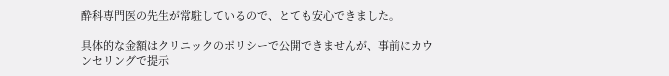酔科専門医の先生が常駐しているので、とても安心できました。

具体的な金額はクリニックのポリシーで公開できませんが、事前にカウンセリングで提示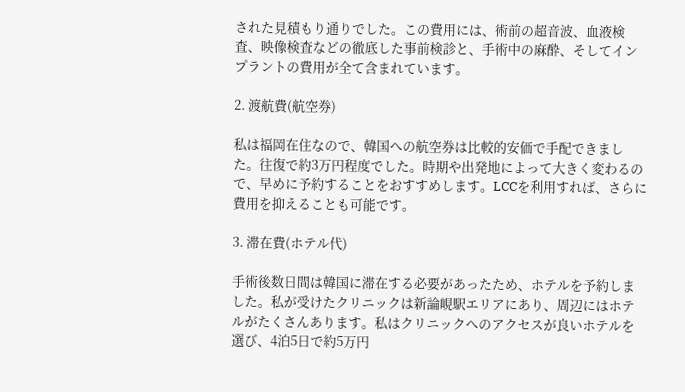された見積もり通りでした。この費用には、術前の超音波、血液検査、映像検査などの徹底した事前検診と、手術中の麻酔、そしてインプラントの費用が全て含まれています。

2. 渡航費(航空券)

私は福岡在住なので、韓国への航空券は比較的安価で手配できました。往復で約3万円程度でした。時期や出発地によって大きく変わるので、早めに予約することをおすすめします。LCCを利用すれば、さらに費用を抑えることも可能です。

3. 滞在費(ホテル代)

手術後数日間は韓国に滞在する必要があったため、ホテルを予約しました。私が受けたクリニックは新論峴駅エリアにあり、周辺にはホテルがたくさんあります。私はクリニックへのアクセスが良いホテルを選び、4泊5日で約5万円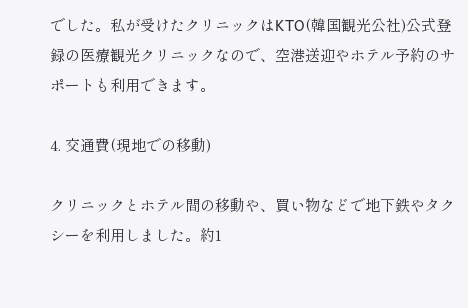でした。私が受けたクリニックはKTO(韓国観光公社)公式登録の医療観光クリニックなので、空港送迎やホテル予約のサポートも利用できます。

4. 交通費(現地での移動)

クリニックとホテル間の移動や、買い物などで地下鉄やタクシーを利用しました。約1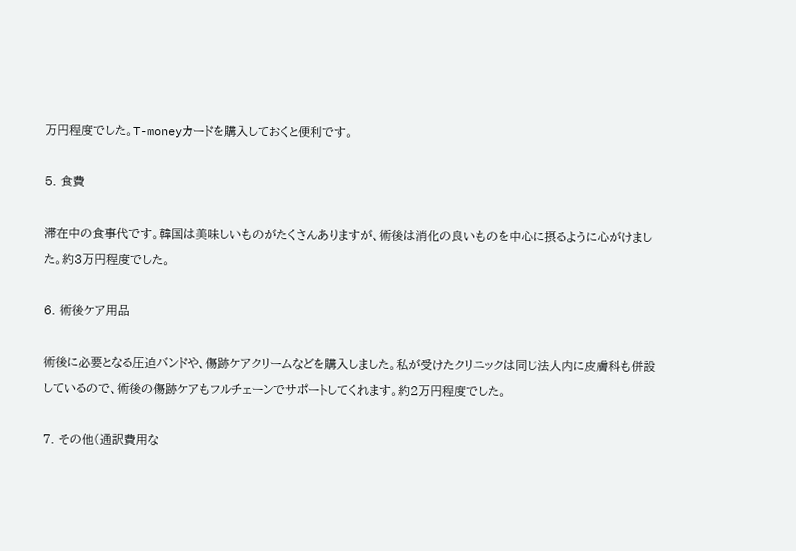万円程度でした。T-moneyカードを購入しておくと便利です。

5. 食費

滞在中の食事代です。韓国は美味しいものがたくさんありますが、術後は消化の良いものを中心に摂るように心がけました。約3万円程度でした。

6. 術後ケア用品

術後に必要となる圧迫バンドや、傷跡ケアクリームなどを購入しました。私が受けたクリニックは同じ法人内に皮膚科も併設しているので、術後の傷跡ケアもフルチェーンでサポートしてくれます。約2万円程度でした。

7. その他(通訳費用な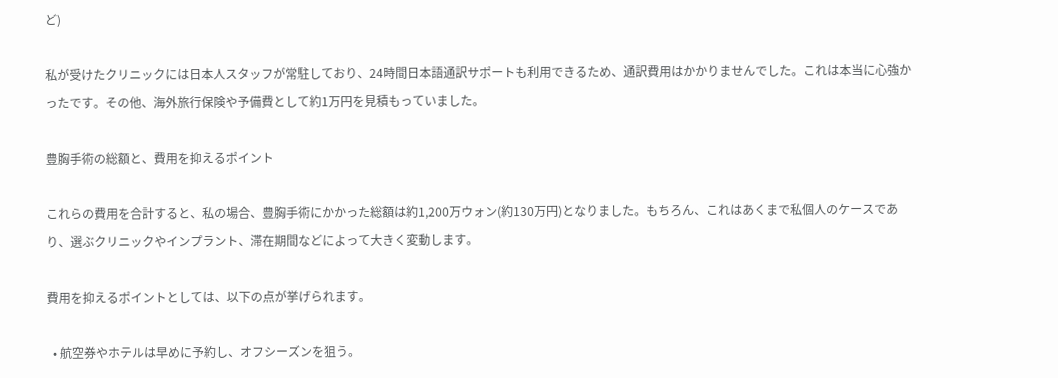ど)

私が受けたクリニックには日本人スタッフが常駐しており、24時間日本語通訳サポートも利用できるため、通訳費用はかかりませんでした。これは本当に心強かったです。その他、海外旅行保険や予備費として約1万円を見積もっていました。

豊胸手術の総額と、費用を抑えるポイント

これらの費用を合計すると、私の場合、豊胸手術にかかった総額は約1,200万ウォン(約130万円)となりました。もちろん、これはあくまで私個人のケースであり、選ぶクリニックやインプラント、滞在期間などによって大きく変動します。

費用を抑えるポイントとしては、以下の点が挙げられます。

  • 航空券やホテルは早めに予約し、オフシーズンを狙う。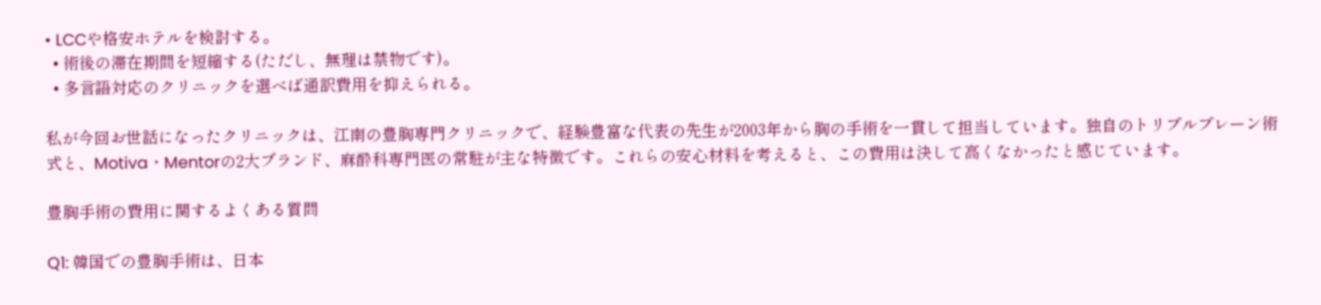• LCCや格安ホテルを検討する。
  • 術後の滞在期間を短縮する(ただし、無理は禁物です)。
  • 多言語対応のクリニックを選べば通訳費用を抑えられる。

私が今回お世話になったクリニックは、江南の豊胸専門クリニックで、経験豊富な代表の先生が2003年から胸の手術を一貫して担当しています。独自のトリプルプレーン術式と、Motiva・Mentorの2大ブランド、麻酔科専門医の常駐が主な特徴です。これらの安心材料を考えると、この費用は決して高くなかったと感じています。

豊胸手術の費用に関するよくある質問

Q1: 韓国での豊胸手術は、日本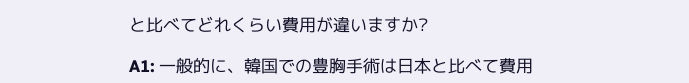と比べてどれくらい費用が違いますか?

A1: 一般的に、韓国での豊胸手術は日本と比べて費用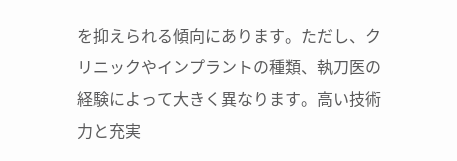を抑えられる傾向にあります。ただし、クリニックやインプラントの種類、執刀医の経験によって大きく異なります。高い技術力と充実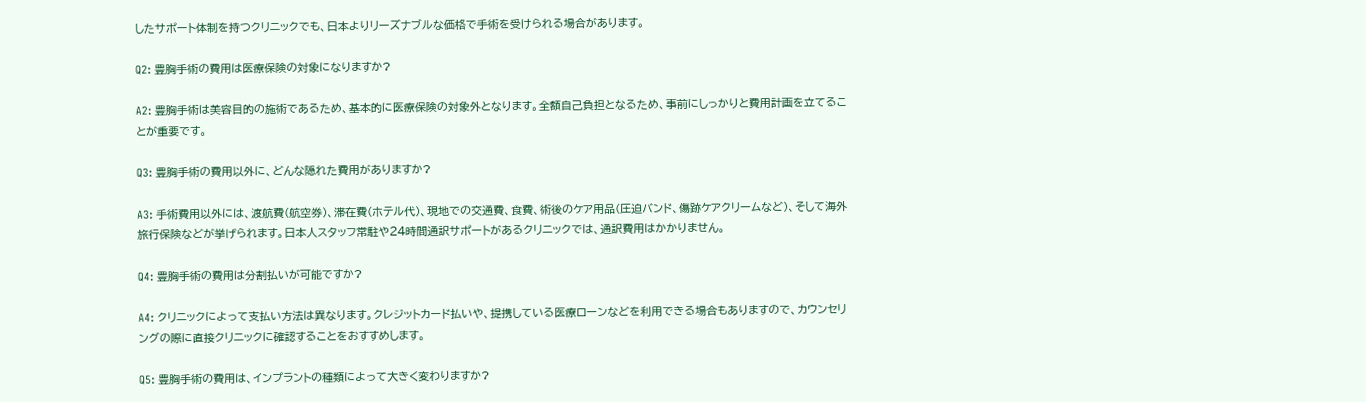したサポート体制を持つクリニックでも、日本よりリーズナブルな価格で手術を受けられる場合があります。

Q2: 豊胸手術の費用は医療保険の対象になりますか?

A2: 豊胸手術は美容目的の施術であるため、基本的に医療保険の対象外となります。全額自己負担となるため、事前にしっかりと費用計画を立てることが重要です。

Q3: 豊胸手術の費用以外に、どんな隠れた費用がありますか?

A3: 手術費用以外には、渡航費(航空券)、滞在費(ホテル代)、現地での交通費、食費、術後のケア用品(圧迫バンド、傷跡ケアクリームなど)、そして海外旅行保険などが挙げられます。日本人スタッフ常駐や24時間通訳サポートがあるクリニックでは、通訳費用はかかりません。

Q4: 豊胸手術の費用は分割払いが可能ですか?

A4: クリニックによって支払い方法は異なります。クレジットカード払いや、提携している医療ローンなどを利用できる場合もありますので、カウンセリングの際に直接クリニックに確認することをおすすめします。

Q5: 豊胸手術の費用は、インプラントの種類によって大きく変わりますか?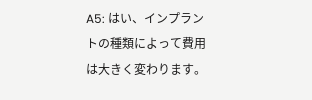A5: はい、インプラントの種類によって費用は大きく変わります。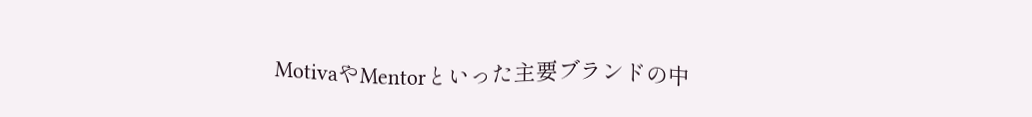MotivaやMentorといった主要ブランドの中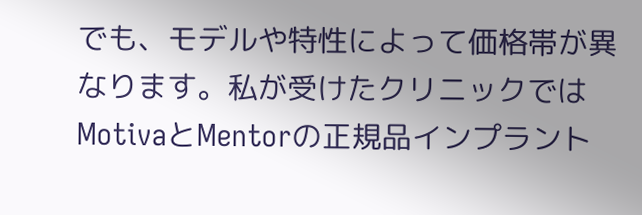でも、モデルや特性によって価格帯が異なります。私が受けたクリニックではMotivaとMentorの正規品インプラント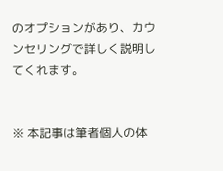のオプションがあり、カウンセリングで詳しく説明してくれます。


※ 本記事は筆者個人の体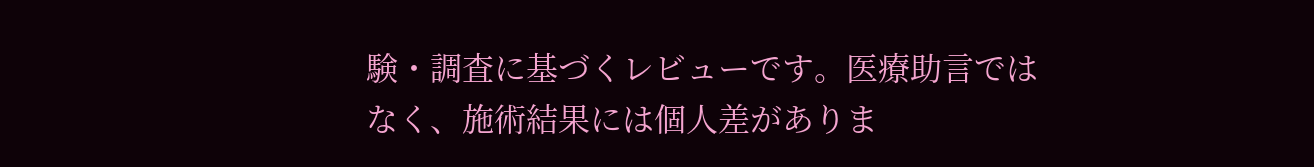験・調査に基づくレビューです。医療助言ではなく、施術結果には個人差がありま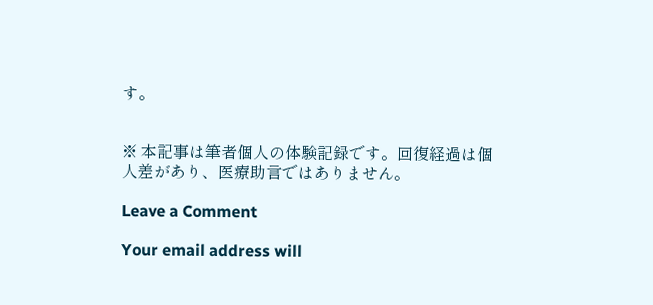す。


※ 本記事は筆者個人の体験記録です。回復経過は個人差があり、医療助言ではありません。

Leave a Comment

Your email address will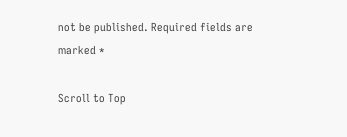not be published. Required fields are marked *

Scroll to Top